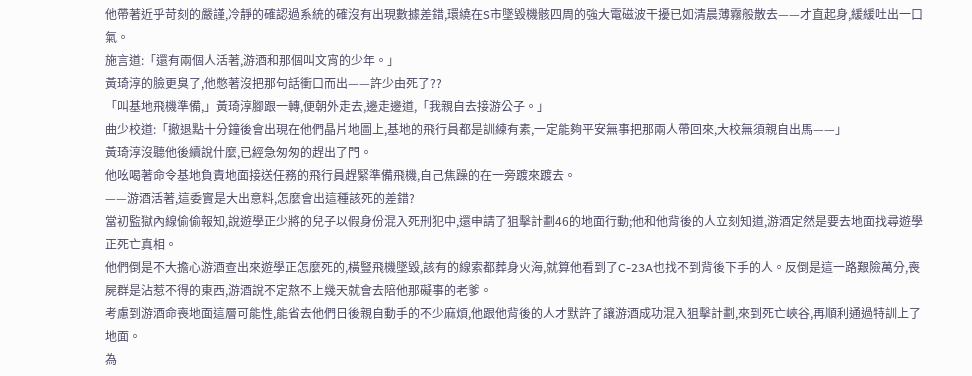他帶著近乎苛刻的嚴謹,冷靜的確認過系統的確沒有出現數據差錯,環繞在S市墜毀機骸四周的強大電磁波干擾已如清晨薄霧般散去——才直起身,緩緩吐出一口氣。
施言道:「還有兩個人活著,游酒和那個叫文宵的少年。」
黃琦淳的臉更臭了,他憋著沒把那句話衝口而出——許少由死了??
「叫基地飛機準備,」黃琦淳腳跟一轉,便朝外走去,邊走邊道,「我親自去接游公子。」
曲少校道:「撤退點十分鐘後會出現在他們晶片地圖上,基地的飛行員都是訓練有素,一定能夠平安無事把那兩人帶回來,大校無須親自出馬——」
黃琦淳沒聽他後續說什麼,已經急匆匆的趕出了門。
他吆喝著命令基地負責地面接送任務的飛行員趕緊準備飛機,自己焦躁的在一旁踱來踱去。
——游酒活著,這委實是大出意料,怎麼會出這種該死的差錯?
當初監獄內線偷偷報知,說遊學正少將的兒子以假身份混入死刑犯中,還申請了狙擊計劃46的地面行動;他和他背後的人立刻知道,游酒定然是要去地面找尋遊學正死亡真相。
他們倒是不大擔心游酒查出來遊學正怎麼死的,橫豎飛機墜毀,該有的線索都葬身火海,就算他看到了C-23A也找不到背後下手的人。反倒是這一路艱險萬分,喪屍群是沾惹不得的東西,游酒說不定熬不上幾天就會去陪他那礙事的老爹。
考慮到游酒命喪地面這層可能性,能省去他們日後親自動手的不少麻煩,他跟他背後的人才默許了讓游酒成功混入狙擊計劃,來到死亡峽谷,再順利通過特訓上了地面。
為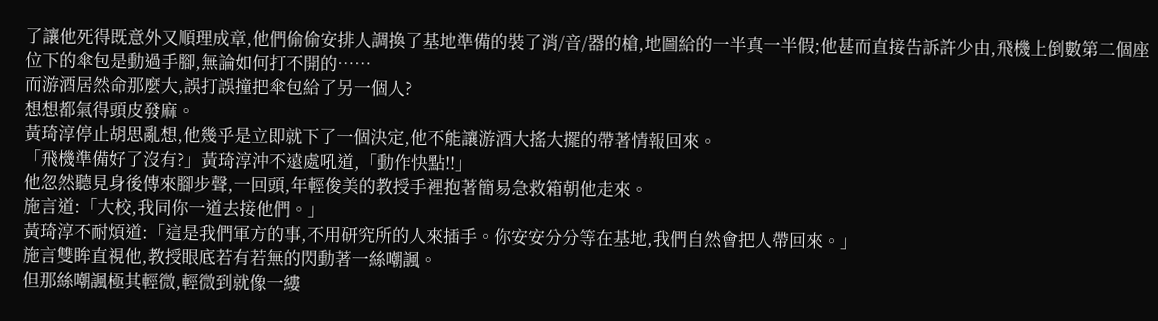了讓他死得既意外又順理成章,他們偷偷安排人調換了基地準備的裝了消/音/器的槍,地圖給的一半真一半假;他甚而直接告訴許少由,飛機上倒數第二個座位下的傘包是動過手腳,無論如何打不開的……
而游酒居然命那麼大,誤打誤撞把傘包給了另一個人?
想想都氣得頭皮發麻。
黃琦淳停止胡思亂想,他幾乎是立即就下了一個決定,他不能讓游酒大搖大擺的帶著情報回來。
「飛機準備好了沒有?」黃琦淳沖不遠處吼道,「動作快點!!」
他忽然聽見身後傳來腳步聲,一回頭,年輕俊美的教授手裡抱著簡易急救箱朝他走來。
施言道:「大校,我同你一道去接他們。」
黃琦淳不耐煩道:「這是我們軍方的事,不用研究所的人來插手。你安安分分等在基地,我們自然會把人帶回來。」
施言雙眸直視他,教授眼底若有若無的閃動著一絲嘲諷。
但那絲嘲諷極其輕微,輕微到就像一縷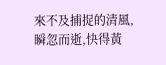來不及捕捉的清風,瞬忽而逝,快得黃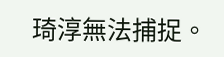琦淳無法捕捉。